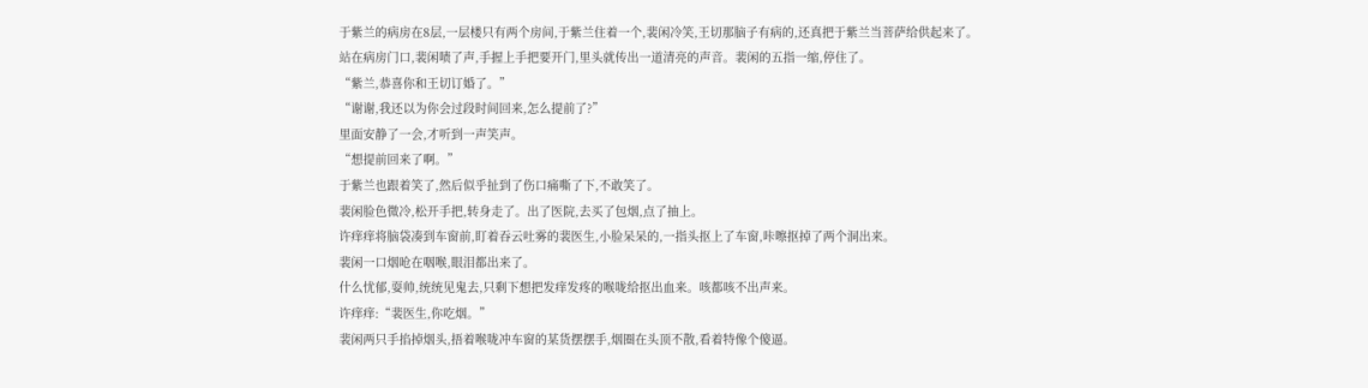于紫兰的病房在8层,一层楼只有两个房间,于紫兰住着一个,裴闲冷笑,王切那脑子有病的,还真把于紫兰当菩萨给供起来了。
站在病房门口,裴闲啧了声,手握上手把要开门,里头就传出一道清亮的声音。裴闲的五指一缩,停住了。
“紫兰,恭喜你和王切订婚了。”
“谢谢,我还以为你会过段时间回来,怎么提前了?”
里面安静了一会,才听到一声笑声。
“想提前回来了啊。”
于紫兰也跟着笑了,然后似乎扯到了伤口痛嘶了下,不敢笑了。
裴闲脸色微冷,松开手把,转身走了。出了医院,去买了包烟,点了抽上。
许痒痒将脑袋凑到车窗前,盯着吞云吐雾的裴医生,小脸呆呆的,一指头抠上了车窗,咔嚓抠掉了两个洞出来。
裴闲一口烟呛在咽喉,眼泪都出来了。
什么忧郁,耍帅,统统见鬼去,只剩下想把发痒发疼的喉咙给抠出血来。咳都咳不出声来。
许痒痒:“裴医生,你吃烟。”
裴闲两只手掐掉烟头,捂着喉咙冲车窗的某货摆摆手,烟圈在头顶不散,看着特像个傻逼。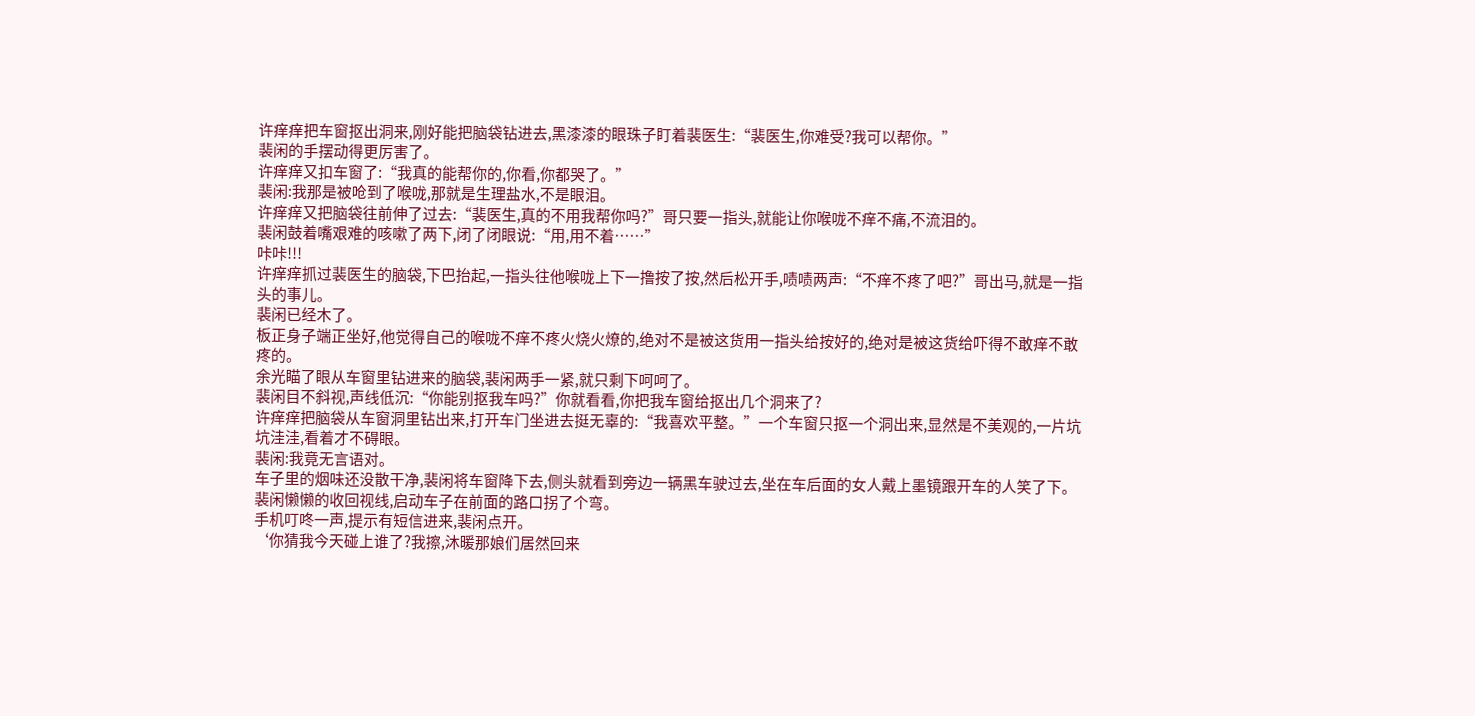许痒痒把车窗抠出洞来,刚好能把脑袋钻进去,黑漆漆的眼珠子盯着裴医生:“裴医生,你难受?我可以帮你。”
裴闲的手摆动得更厉害了。
许痒痒又扣车窗了:“我真的能帮你的,你看,你都哭了。”
裴闲:我那是被呛到了喉咙,那就是生理盐水,不是眼泪。
许痒痒又把脑袋往前伸了过去:“裴医生,真的不用我帮你吗?”哥只要一指头,就能让你喉咙不痒不痛,不流泪的。
裴闲鼓着嘴艰难的咳嗽了两下,闭了闭眼说:“用,用不着……”
咔咔!!!
许痒痒抓过裴医生的脑袋,下巴抬起,一指头往他喉咙上下一撸按了按,然后松开手,啧啧两声:“不痒不疼了吧?”哥出马,就是一指头的事儿。
裴闲已经木了。
板正身子端正坐好,他觉得自己的喉咙不痒不疼火烧火燎的,绝对不是被这货用一指头给按好的,绝对是被这货给吓得不敢痒不敢疼的。
余光瞄了眼从车窗里钻进来的脑袋,裴闲两手一紧,就只剩下呵呵了。
裴闲目不斜视,声线低沉:“你能别抠我车吗?”你就看看,你把我车窗给抠出几个洞来了?
许痒痒把脑袋从车窗洞里钻出来,打开车门坐进去挺无辜的:“我喜欢平整。”一个车窗只抠一个洞出来,显然是不美观的,一片坑坑洼洼,看着才不碍眼。
裴闲:我竟无言语对。
车子里的烟味还没散干净,裴闲将车窗降下去,侧头就看到旁边一辆黑车驶过去,坐在车后面的女人戴上墨镜跟开车的人笑了下。
裴闲懒懒的收回视线,启动车子在前面的路口拐了个弯。
手机叮咚一声,提示有短信进来,裴闲点开。
‘你猜我今天碰上谁了?我擦,沐暖那娘们居然回来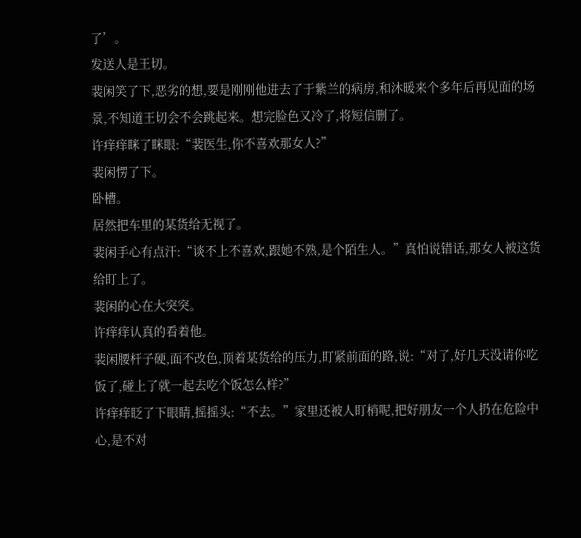了’。
发送人是王切。
裴闲笑了下,恶劣的想,要是刚刚他进去了于紫兰的病房,和沐暖来个多年后再见面的场景,不知道王切会不会跳起来。想完脸色又冷了,将短信删了。
许痒痒眯了眯眼:“裴医生,你不喜欢那女人?”
裴闲愣了下。
卧槽。
居然把车里的某货给无视了。
裴闲手心有点汗:“谈不上不喜欢,跟她不熟,是个陌生人。”真怕说错话,那女人被这货给盯上了。
裴闲的心在大突突。
许痒痒认真的看着他。
裴闲腰杆子硬,面不改色,顶着某货给的压力,盯紧前面的路,说:“对了,好几天没请你吃饭了,碰上了就一起去吃个饭怎么样?”
许痒痒眨了下眼睛,摇摇头:“不去。”家里还被人盯梢呢,把好朋友一个人扔在危险中心,是不对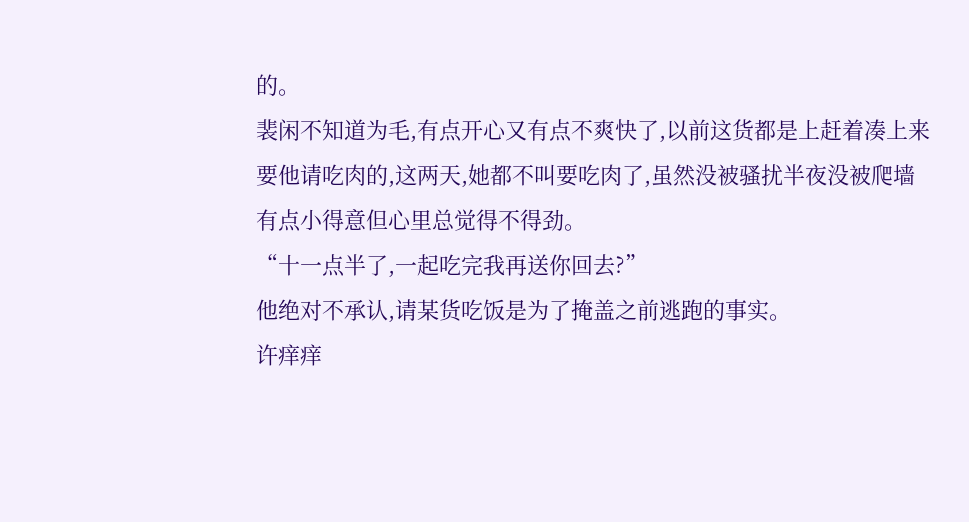的。
裴闲不知道为毛,有点开心又有点不爽快了,以前这货都是上赶着凑上来要他请吃肉的,这两天,她都不叫要吃肉了,虽然没被骚扰半夜没被爬墙有点小得意但心里总觉得不得劲。
“十一点半了,一起吃完我再送你回去?”
他绝对不承认,请某货吃饭是为了掩盖之前逃跑的事实。
许痒痒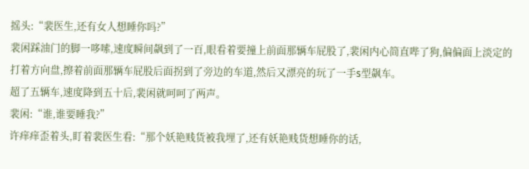摇头:“裴医生,还有女人想睡你吗?”
裴闲踩油门的脚一哆嗦,速度瞬间飙到了一百,眼看着要撞上前面那辆车屁股了,裴闲内心简直哔了狗,偏偏面上淡定的打着方向盘,擦着前面那辆车屁股后面拐到了旁边的车道,然后又漂亮的玩了一手s型飙车。
超了五辆车,速度降到五十后,裴闲就呵呵了两声。
裴闲:“谁,谁要睡我?”
许痒痒歪着头,盯着裴医生看:“那个妖艳贱货被我埋了,还有妖艳贱货想睡你的话,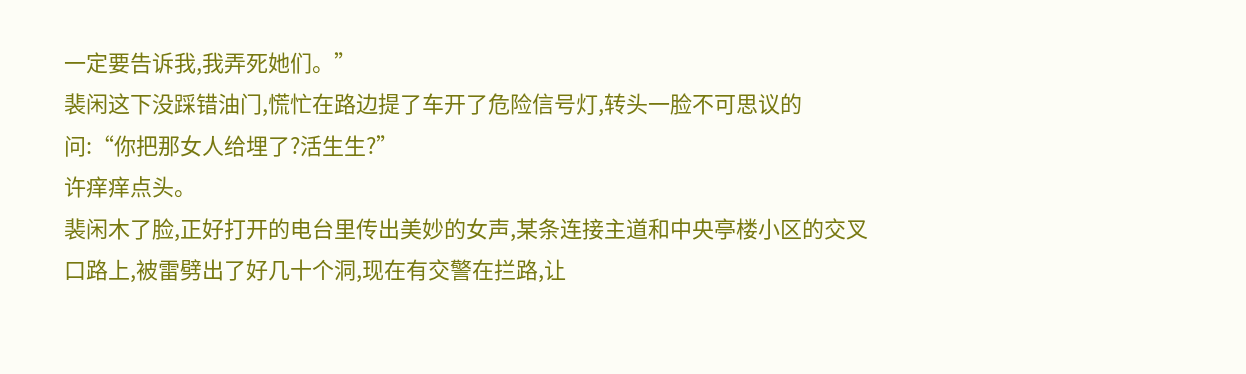一定要告诉我,我弄死她们。”
裴闲这下没踩错油门,慌忙在路边提了车开了危险信号灯,转头一脸不可思议的问:“你把那女人给埋了?活生生?”
许痒痒点头。
裴闲木了脸,正好打开的电台里传出美妙的女声,某条连接主道和中央亭楼小区的交叉口路上,被雷劈出了好几十个洞,现在有交警在拦路,让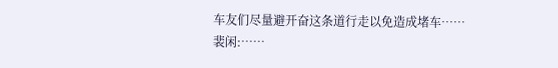车友们尽量避开奋这条道行走以免造成堵车……
裴闲:……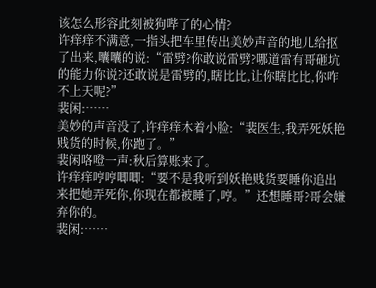该怎么形容此刻被狗哔了的心情?
许痒痒不满意,一指头把车里传出美妙声音的地儿给抠了出来,囔囔的说:“雷劈?你敢说雷劈?哪道雷有哥砸坑的能力你说?还敢说是雷劈的,瞎比比,让你瞎比比,你咋不上天呢?”
裴闲:……
美妙的声音没了,许痒痒木着小脸:“裴医生,我弄死妖艳贱货的时候,你跑了。”
裴闲咯噔一声:秋后算账来了。
许痒痒哼哼唧唧:“要不是我听到妖艳贱货要睡你追出来把她弄死你,你现在都被睡了,哼。”还想睡哥?哥会嫌弃你的。
裴闲:……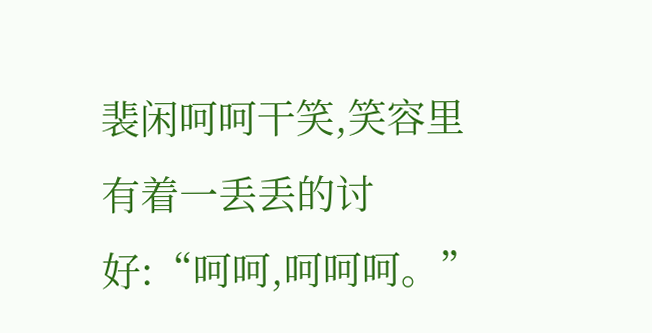裴闲呵呵干笑,笑容里有着一丢丢的讨好:“呵呵,呵呵呵。”